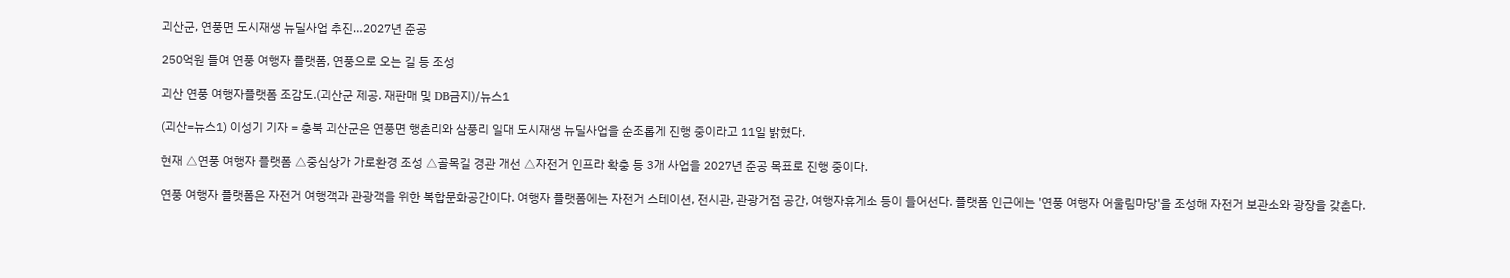괴산군, 연풍면 도시재생 뉴딜사업 추진…2027년 준공

250억원 들여 연풍 여행자 플랫폼, 연풍으로 오는 길 등 조성

괴산 연풍 여행자플랫폼 조감도.(괴산군 제공. 재판매 및 DB금지)/뉴스1

(괴산=뉴스1) 이성기 기자 = 충북 괴산군은 연풍면 행촌리와 삼풍리 일대 도시재생 뉴딜사업을 순조롭게 진행 중이라고 11일 밝혔다.

현재 △연풍 여행자 플랫폼 △중심상가 가로환경 조성 △골목길 경관 개선 △자전거 인프라 확충 등 3개 사업을 2027년 준공 목표로 진행 중이다.

연풍 여행자 플랫폼은 자전거 여행객과 관광객을 위한 복합문화공간이다. 여행자 플랫폼에는 자전거 스테이션, 전시관, 관광거점 공간, 여행자휴게소 등이 들어선다. 플랫폼 인근에는 '연풍 여행자 어울림마당'을 조성해 자전거 보관소와 광장을 갖춘다.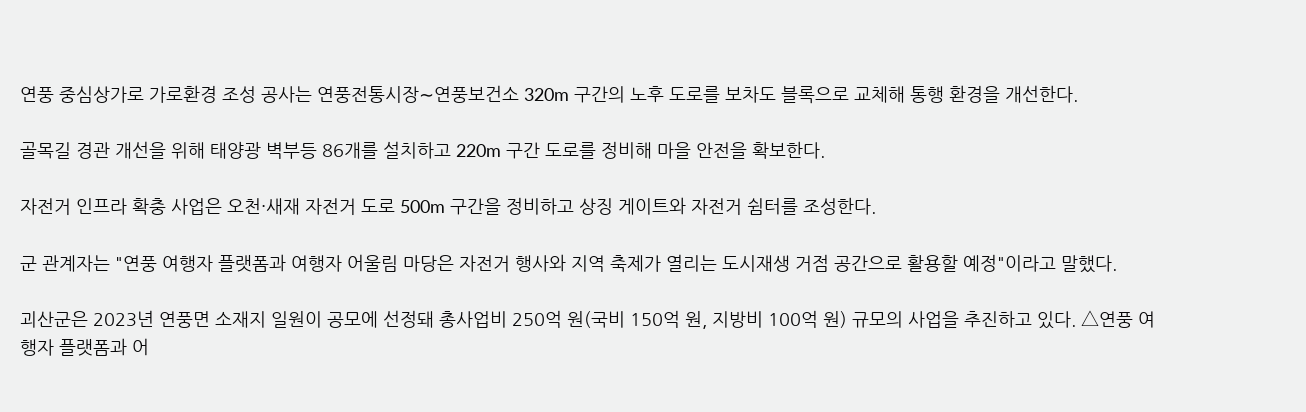연풍 중심상가로 가로환경 조성 공사는 연풍전통시장∼연풍보건소 320m 구간의 노후 도로를 보차도 블록으로 교체해 통행 환경을 개선한다.

골목길 경관 개선을 위해 태양광 벽부등 86개를 설치하고 220m 구간 도로를 정비해 마을 안전을 확보한다.

자전거 인프라 확충 사업은 오천·새재 자전거 도로 500m 구간을 정비하고 상징 게이트와 자전거 쉼터를 조성한다.

군 관계자는 "연풍 여행자 플랫폼과 여행자 어울림 마당은 자전거 행사와 지역 축제가 열리는 도시재생 거점 공간으로 활용할 예정"이라고 말했다.

괴산군은 2023년 연풍면 소재지 일원이 공모에 선정돼 총사업비 250억 원(국비 150억 원, 지방비 100억 원) 규모의 사업을 추진하고 있다. △연풍 여행자 플랫폼과 어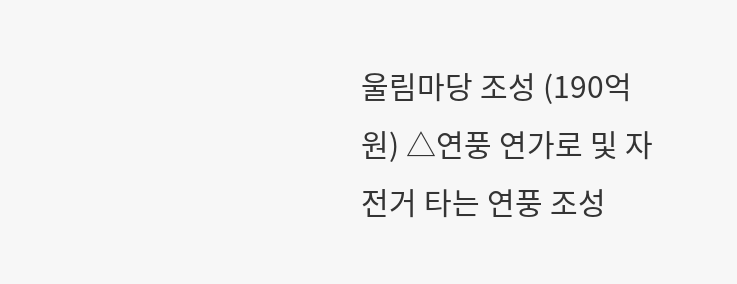울림마당 조성 (190억 원) △연풍 연가로 및 자전거 타는 연풍 조성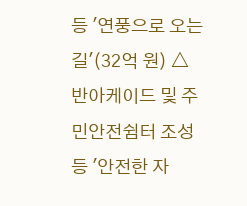등 '연풍으로 오는 길'(32억 원) △반아케이드 및 주민안전쉼터 조성 등 '안전한 자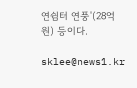연쉼터 연풍'(28억 원) 등이다.

sklee@news1.kr